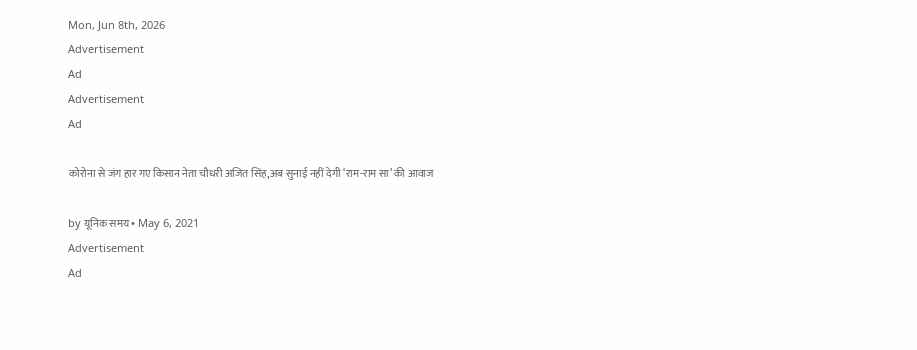Mon, Jun 8th, 2026
Advertisement
Ad
Advertisement
Ad

कोरोना से जंग हार गए किसान नेता चौधरी अजित सिंह,अब सुनाई नहीं देगी ‘राम-राम सा’ की आवाज

by यूनिक समय • May 6, 2021
Advertisement
Ad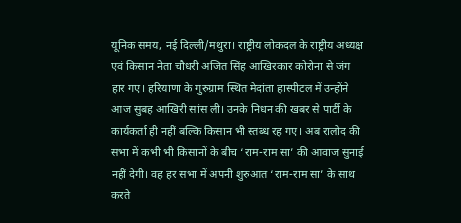यूनिक समय, नई दिल्ली/मथुरा। राष्ट्रीय लोकदल के राष्ट्रीय अध्यक्ष एवं किसान नेता चौधरी अजित सिंह आखिरकार कोरोना से जंग हार गए। हरियाणा के गुरुग्राम स्थित मेदांता हास्पीटल में उन्होंने आज सुबह आखिरी सांस ली। उनके निधन की खबर से पार्टी के कार्यकर्ता ही नहीं बल्कि किसान भी स्तब्ध रह गए। अब रालोद की सभा में कभी भी किसानों के बीच ‘राम-राम सा’ की आवाज सुनाई नहीं देगी। वह हर सभा में अपनी शुरुआत ‘राम-राम सा’ के साथ करते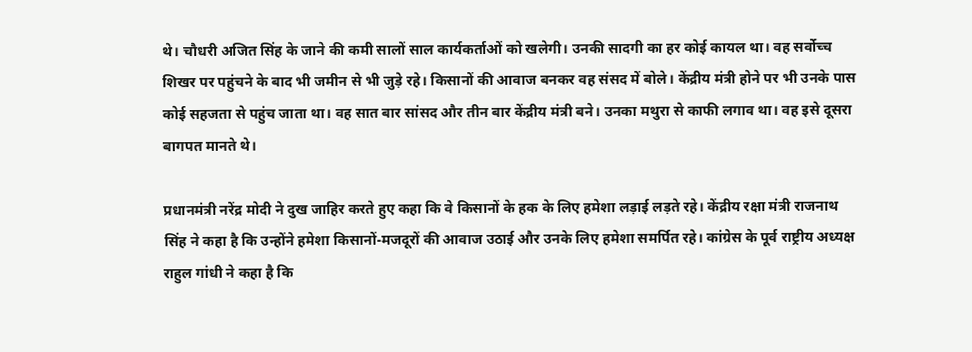थे। चौधरी अजित सिंह के जाने की कमी सालों साल कार्यकर्ताओं को खलेगी। उनकी सादगी का हर कोई कायल था। वह सर्वोच्च शिखर पर पहुंचने के बाद भी जमीन से भी जुड़े रहे। किसानों की आवाज बनकर वह संसद में बोले। केंद्रीय मंत्री होने पर भी उनके पास कोई सहजता से पहुंच जाता था। वह सात बार सांसद और तीन बार केंद्रीय मंत्री बने। उनका मथुरा से काफी लगाव था। वह इसे दूसरा बागपत मानते थे।

प्रधानमंत्री नरेंद्र मोदी ने दुख जाहिर करते हुए कहा कि वे किसानों के हक के लिए हमेशा लड़ाई लड़ते रहे। केंद्रीय रक्षा मंत्री राजनाथ सिंह ने कहा है कि उन्होंने हमेशा किसानों-मजदूरों की आवाज उठाई और उनके लिए हमेशा समर्पित रहे। कांग्रेस के पूर्व राष्ट्रीय अध्यक्ष राहुल गांधी ने कहा है कि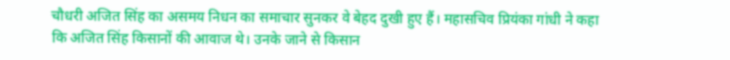चौधरी अजित सिंह का असमय निधन का समाचार सुनकर वे बेहद दुखी हुए हैं। महासचिव प्रियंका गांधी ने कहा कि अजित सिंह किसानों की आवाज थे। उनके जाने से किसान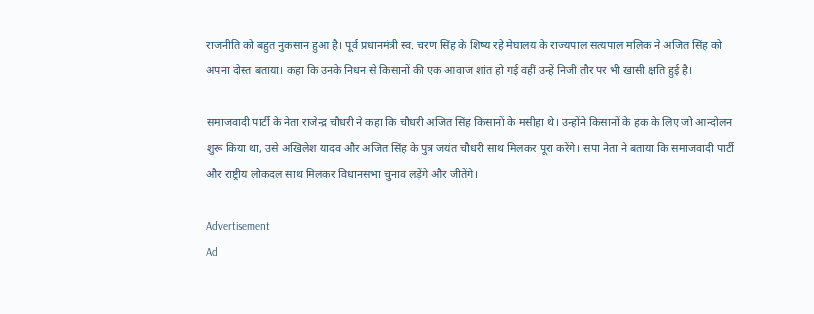राजनीति को बहुत नुकसान हुआ है। पूर्व प्रधानमंत्री स्व. चरण सिंह के शिष्य रहे मेघालय के राज्यपाल सत्यपाल मलिक ने अजित सिंह को अपना दोस्त बताया। कहा कि उनके निधन से किसानों की एक आवाज शांत हो गई वहीं उन्हें निजी तौर पर भी खासी क्षति हुई है।

समाजवादी पार्टी के नेता राजेन्द्र चौधरी ने कहा कि चौधरी अजित सिंह किसानों के मसीहा थे। उन्होंने किसानों के हक के लिए जो आन्दोलन शुरू किया था, उसे अखिलेश यादव और अजित सिंह के पुत्र जयंत चौधरी साथ मिलकर पूरा करेंगे। सपा नेता ने बताया कि समाजवादी पार्टी और राष्ट्रीय लोकदल साथ मिलकर विधानसभा चुनाव लड़ेंगे और जीतेंगे।

Advertisement
Ad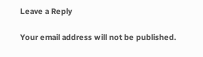Leave a Reply

Your email address will not be published.